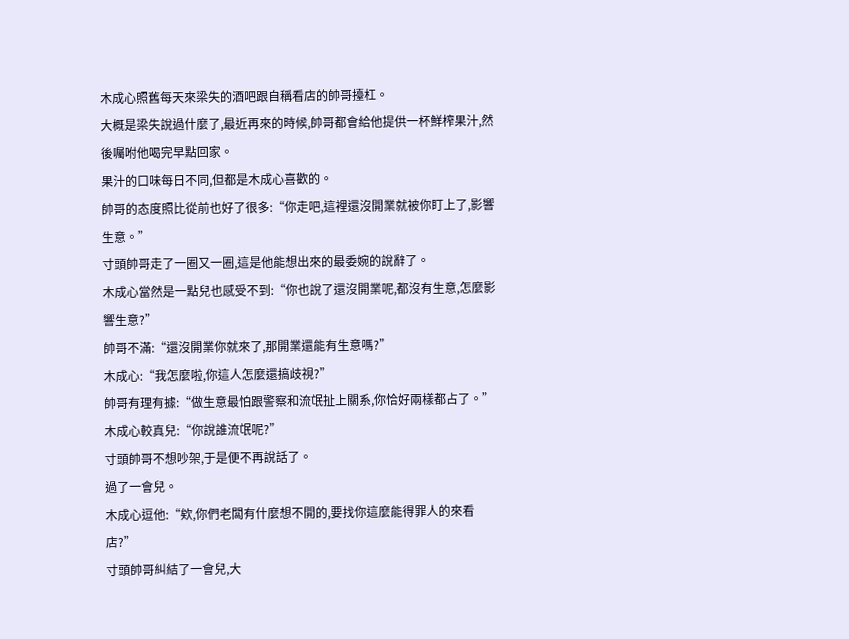木成心照舊每天來梁失的酒吧跟自稱看店的帥哥擡杠。
大概是梁失說過什麼了,最近再來的時候,帥哥都會給他提供一杯鮮榨果汁,然後囑咐他喝完早點回家。
果汁的口味每日不同,但都是木成心喜歡的。
帥哥的态度照比從前也好了很多:“你走吧,這裡還沒開業就被你盯上了,影響生意。”
寸頭帥哥走了一圈又一圈,這是他能想出來的最委婉的說辭了。
木成心當然是一點兒也感受不到:“你也說了還沒開業呢,都沒有生意,怎麼影響生意?”
帥哥不滿:“還沒開業你就來了,那開業還能有生意嗎?”
木成心:“我怎麼啦,你這人怎麼還搞歧視?”
帥哥有理有據:“做生意最怕跟警察和流氓扯上關系,你恰好兩樣都占了。”
木成心較真兒:“你說誰流氓呢?”
寸頭帥哥不想吵架,于是便不再說話了。
過了一會兒。
木成心逗他:“欸,你們老闆有什麼想不開的,要找你這麼能得罪人的來看店?”
寸頭帥哥糾結了一會兒,大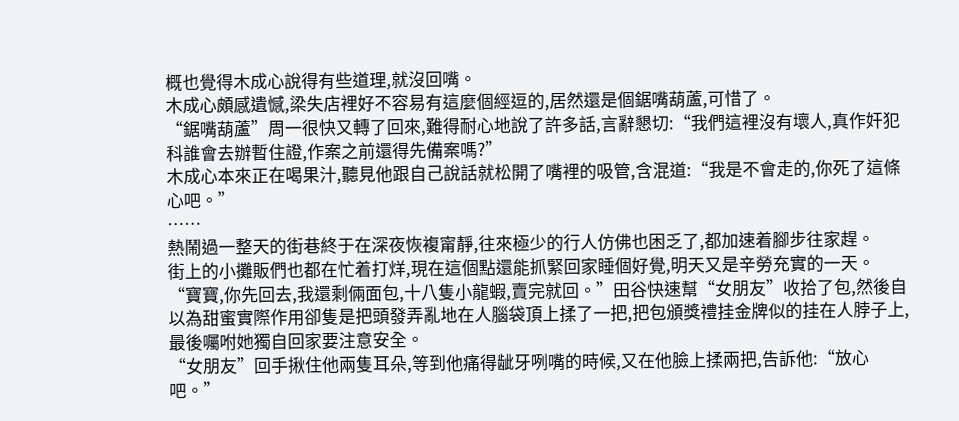概也覺得木成心說得有些道理,就沒回嘴。
木成心頗感遺憾,梁失店裡好不容易有這麼個經逗的,居然還是個鋸嘴葫蘆,可惜了。
“鋸嘴葫蘆”周一很快又轉了回來,難得耐心地說了許多話,言辭懇切:“我們這裡沒有壞人,真作奸犯科誰會去辦暫住證,作案之前還得先備案嗎?”
木成心本來正在喝果汁,聽見他跟自己說話就松開了嘴裡的吸管,含混道:“我是不會走的,你死了這條心吧。”
……
熱鬧過一整天的街巷終于在深夜恢複甯靜,往來極少的行人仿佛也困乏了,都加速着腳步往家趕。
街上的小攤販們也都在忙着打烊,現在這個點還能抓緊回家睡個好覺,明天又是辛勞充實的一天。
“寶寶,你先回去,我還剩倆面包,十八隻小龍蝦,賣完就回。”田谷快速幫“女朋友”收拾了包,然後自以為甜蜜實際作用卻隻是把頭發弄亂地在人腦袋頂上揉了一把,把包頒獎禮挂金牌似的挂在人脖子上,最後囑咐她獨自回家要注意安全。
“女朋友”回手揪住他兩隻耳朵,等到他痛得龇牙咧嘴的時候,又在他臉上揉兩把,告訴他:“放心吧。”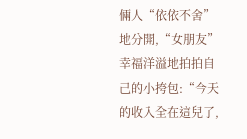倆人“依依不舍”地分開,“女朋友”幸福洋溢地拍拍自己的小挎包:“今天的收入全在這兒了,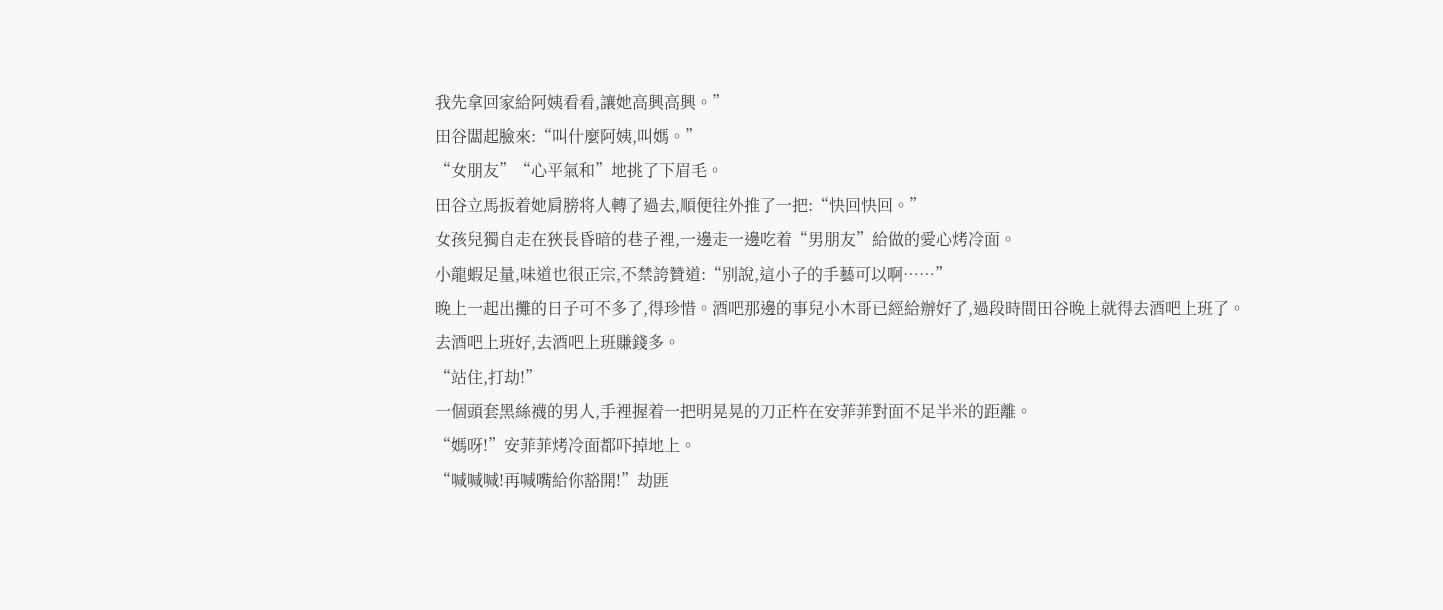我先拿回家給阿姨看看,讓她高興高興。”
田谷闆起臉來:“叫什麼阿姨,叫媽。”
“女朋友”“心平氣和”地挑了下眉毛。
田谷立馬扳着她肩膀将人轉了過去,順便往外推了一把:“快回快回。”
女孩兒獨自走在狹長昏暗的巷子裡,一邊走一邊吃着“男朋友”給做的愛心烤冷面。
小龍蝦足量,味道也很正宗,不禁誇贊道:“别說,這小子的手藝可以啊……”
晚上一起出攤的日子可不多了,得珍惜。酒吧那邊的事兒小木哥已經給辦好了,過段時間田谷晚上就得去酒吧上班了。
去酒吧上班好,去酒吧上班賺錢多。
“站住,打劫!”
一個頭套黑絲襪的男人,手裡握着一把明晃晃的刀正杵在安菲菲對面不足半米的距離。
“媽呀!”安菲菲烤冷面都吓掉地上。
“喊喊喊!再喊嘴給你豁開!”劫匪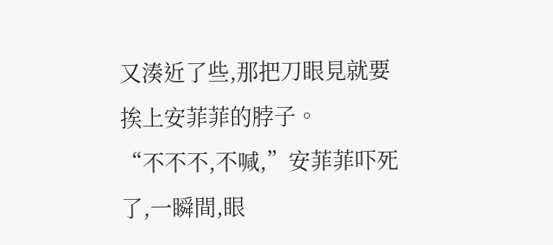又湊近了些,那把刀眼見就要挨上安菲菲的脖子。
“不不不,不喊,”安菲菲吓死了,一瞬間,眼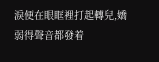淚便在眼眶裡打起轉兒,嬌弱得聲音都發着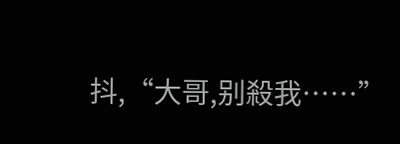抖,“大哥,别殺我……”